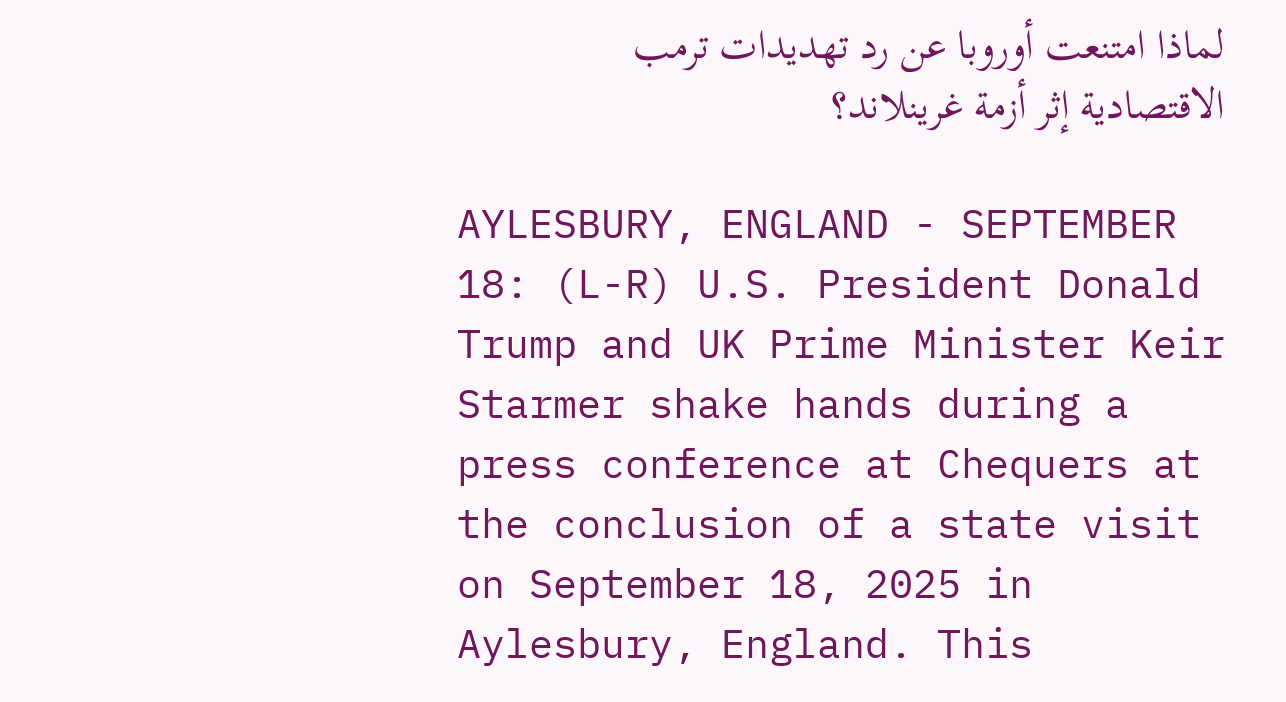لماذا امتنعت أوروبا عن رد تهديدات ترمب الاقتصادية إثر أزمة غرينلاند؟

AYLESBURY, ENGLAND - SEPTEMBER 18: (L-R) U.S. President Donald Trump and UK Prime Minister Keir Starmer shake hands during a press conference at Chequers at the conclusion of a state visit on September 18, 2025 in Aylesbury, England. This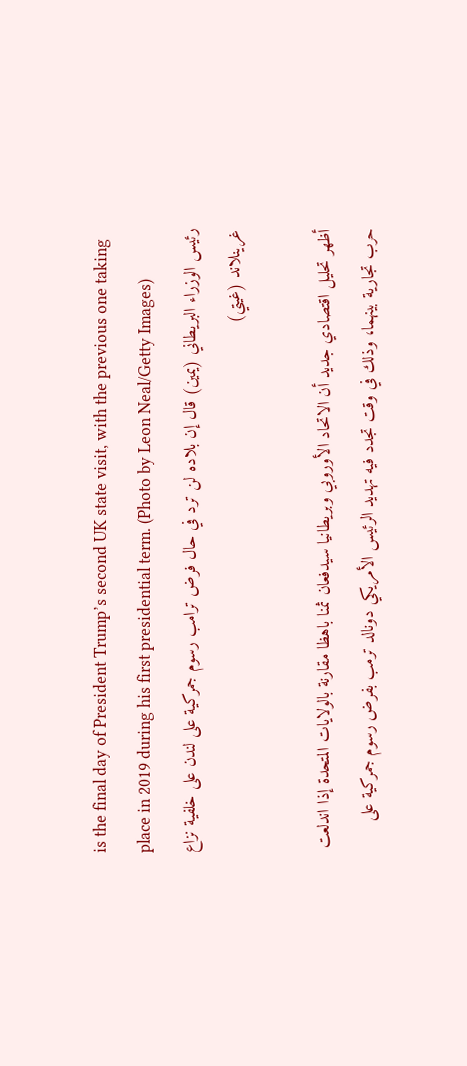is the final day of President Trump’s second UK state visit, with the previous one taking place in 2019 during his first presidential term. (Photo by Leon Neal/Getty Images)
رئيس الوزراء البريطاني (يمين) قال إن بلاده لن ترد في حال فرض ترامب رسوم جمركية على لندن على خلفية نزاع غرينلاند (غيتي)

أظهر تحليل اقتصادي جديد أن الاتحاد الأوروبي وبريطانيا سيدفعان ثمنا باهظا مقارنة بالولايات المتحدة إذا اندلعت حرب تجارية بينهما، وذلك في وقت تجدد فيه تهديد الرئيس الأمريكي دونالد ترمب بفرض رسوم جمركية على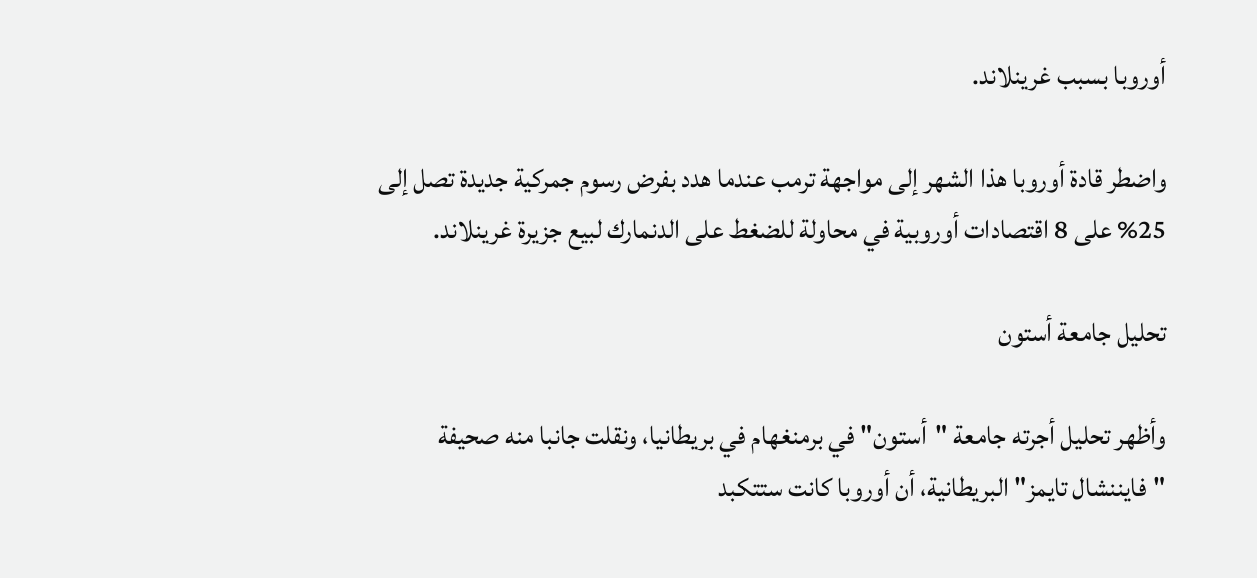أوروبا بسبب غرينلاند.

واضطر قادة أوروبا هذا الشهر إلى مواجهة ترمب عندما هدد بفرض رسوم جمركية جديدة تصل إلى 25% على 8 اقتصادات أوروبية في محاولة للضغط على الدنمارك لبيع جزيرة غرينلاند.

تحليل جامعة أستون

وأظهر تحليل أجرته جامعة "أستون" في برمنغهام في بريطانيا، ونقلت جانبا منه صحيفة "فايننشال تايمز" البريطانية، أن أوروبا كانت ستتكبد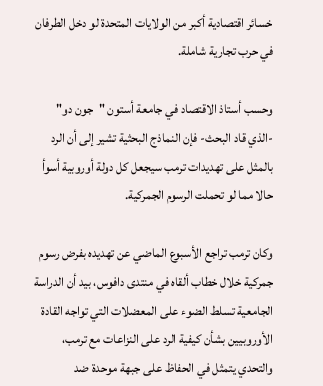خسائر اقتصادية أكبر من الولايات المتحدة لو دخل الطرفان في حرب تجارية شاملة.

وحسب أستاذ الاقتصاد في جامعة أستون "جون دو" -الذي قاد البحث- فإن النماذج البحثية تشير إلى أن الرد بالمثل على تهديدات ترمب سيجعل كل دولة أوروبية أسوأ حالا مما لو تحملت الرسوم الجمركية.

وكان ترمب تراجع الأسبوع الماضي عن تهديده بفرض رسوم جمركية خلال خطاب ألقاه في منتدى دافوس، بيد أن الدراسة الجامعية تسلط الضوء على المعضلات التي تواجه القادة الأوروبيين بشأن كيفية الرد على النزاعات مع ترمب، والتحدي يتمثل في الحفاظ على جبهة موحدة ضد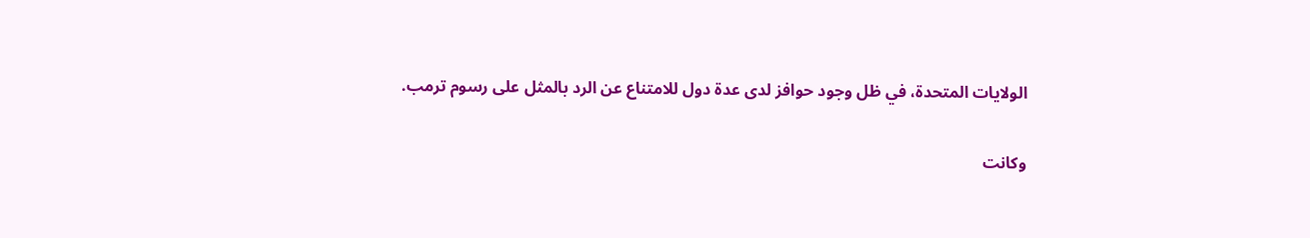الولايات المتحدة، في ظل وجود حوافز لدى عدة دول للامتناع عن الرد بالمثل على رسوم ترمب.

وكانت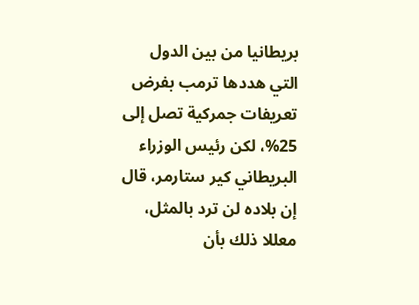بريطانيا من بين الدول التي هددها ترمب بفرض تعريفات جمركية تصل إلى 25%، لكن رئيس الوزراء البريطاني كير ستارمر، قال إن بلاده لن ترد بالمثل، معللا ذلك بأن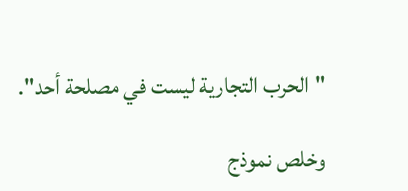"الحرب التجارية ليست في مصلحة أحد".

وخلص نموذج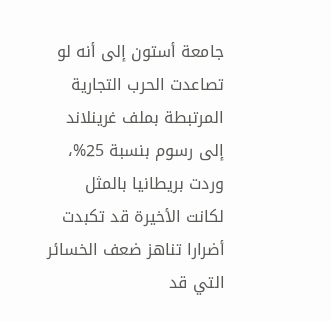جامعة أستون إلى أنه لو تصاعدت الحرب التجارية المرتبطة بملف غرينلاند إلى رسوم بنسبة 25%، وردت بريطانيا بالمثل لكانت الأخيرة قد تكبدت أضرارا تناهز ضعف الخسائر التي قد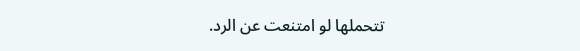تتحملها لو امتنعت عن الرد.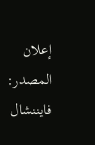إعلان
المصدر: فايننشال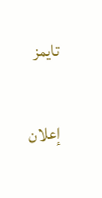تايمز

إعلان